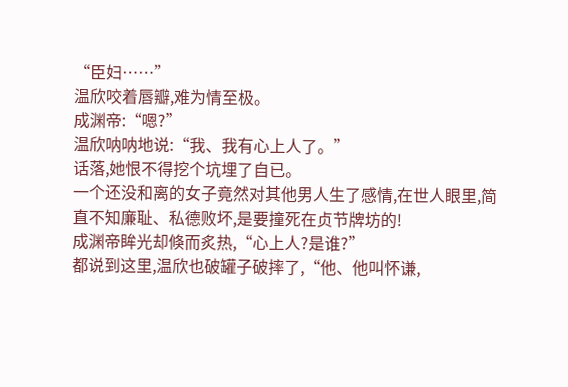“臣妇……”
温欣咬着唇瓣,难为情至极。
成渊帝:“嗯?”
温欣呐呐地说:“我、我有心上人了。”
话落,她恨不得挖个坑埋了自已。
一个还没和离的女子竟然对其他男人生了感情,在世人眼里,简直不知廉耻、私德败坏,是要撞死在贞节牌坊的!
成渊帝眸光却倏而炙热,“心上人?是谁?”
都说到这里,温欣也破罐子破摔了,“他、他叫怀谦,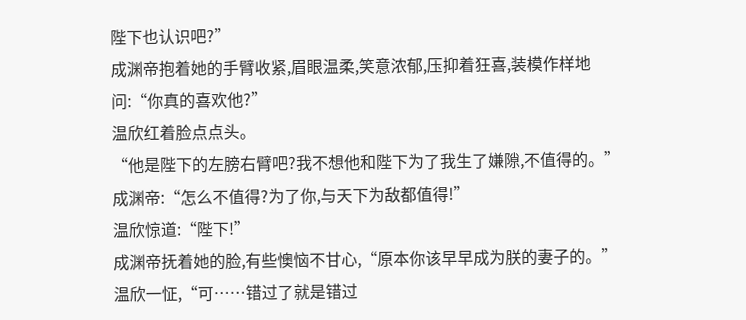陛下也认识吧?”
成渊帝抱着她的手臂收紧,眉眼温柔,笑意浓郁,压抑着狂喜,装模作样地问:“你真的喜欢他?”
温欣红着脸点点头。
“他是陛下的左膀右臂吧?我不想他和陛下为了我生了嫌隙,不值得的。”
成渊帝:“怎么不值得?为了你,与天下为敌都值得!”
温欣惊道:“陛下!”
成渊帝抚着她的脸,有些懊恼不甘心,“原本你该早早成为朕的妻子的。”
温欣一怔,“可……错过了就是错过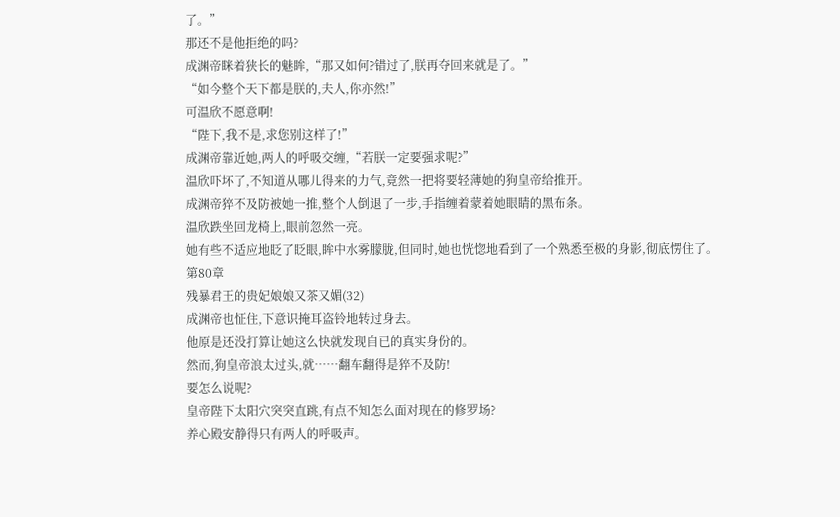了。”
那还不是他拒绝的吗?
成渊帝眯着狭长的魅眸,“那又如何?错过了,朕再夺回来就是了。”
“如今整个天下都是朕的,夫人,你亦然!”
可温欣不愿意啊!
“陛下,我不是,求您别这样了!”
成渊帝靠近她,两人的呼吸交缠,“若朕一定要强求呢?”
温欣吓坏了,不知道从哪儿得来的力气,竟然一把将要轻薄她的狗皇帝给推开。
成渊帝猝不及防被她一推,整个人倒退了一步,手指缠着蒙着她眼睛的黑布条。
温欣跌坐回龙椅上,眼前忽然一亮。
她有些不适应地眨了眨眼,眸中水雾朦胧,但同时,她也恍惚地看到了一个熟悉至极的身影,彻底愣住了。
第80章
残暴君王的贵妃娘娘又茶又媚(32)
成渊帝也怔住,下意识掩耳盗铃地转过身去。
他原是还没打算让她这么快就发现自已的真实身份的。
然而,狗皇帝浪太过头,就……翻车翻得是猝不及防!
要怎么说呢?
皇帝陛下太阳穴突突直跳,有点不知怎么面对现在的修罗场?
养心殿安静得只有两人的呼吸声。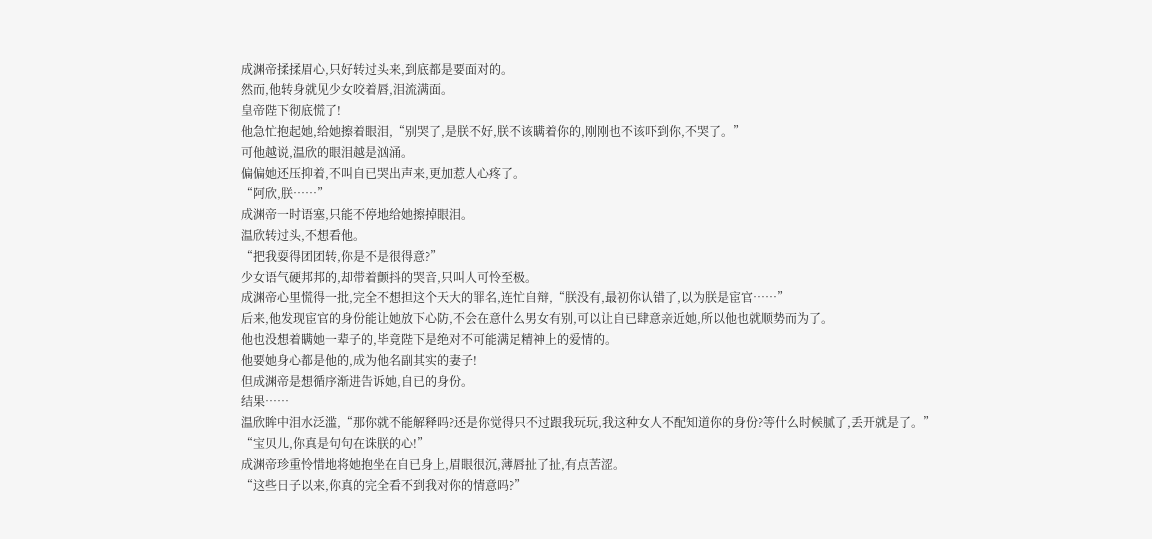成渊帝揉揉眉心,只好转过头来,到底都是要面对的。
然而,他转身就见少女咬着唇,泪流满面。
皇帝陛下彻底慌了!
他急忙抱起她,给她擦着眼泪,“别哭了,是朕不好,朕不该瞒着你的,刚刚也不该吓到你,不哭了。”
可他越说,温欣的眼泪越是汹涌。
偏偏她还压抑着,不叫自已哭出声来,更加惹人心疼了。
“阿欣,朕……”
成渊帝一时语塞,只能不停地给她擦掉眼泪。
温欣转过头,不想看他。
“把我耍得团团转,你是不是很得意?”
少女语气硬邦邦的,却带着颤抖的哭音,只叫人可怜至极。
成渊帝心里慌得一批,完全不想担这个天大的罪名,连忙自辩,“朕没有,最初你认错了,以为朕是宦官……”
后来,他发现宦官的身份能让她放下心防,不会在意什么男女有别,可以让自已肆意亲近她,所以他也就顺势而为了。
他也没想着瞒她一辈子的,毕竟陛下是绝对不可能满足精神上的爱情的。
他要她身心都是他的,成为他名副其实的妻子!
但成渊帝是想循序渐进告诉她,自已的身份。
结果……
温欣眸中泪水泛滥,“那你就不能解释吗?还是你觉得只不过跟我玩玩,我这种女人不配知道你的身份?等什么时候腻了,丢开就是了。”
“宝贝儿,你真是句句在诛朕的心!”
成渊帝珍重怜惜地将她抱坐在自已身上,眉眼很沉,薄唇扯了扯,有点苦涩。
“这些日子以来,你真的完全看不到我对你的情意吗?”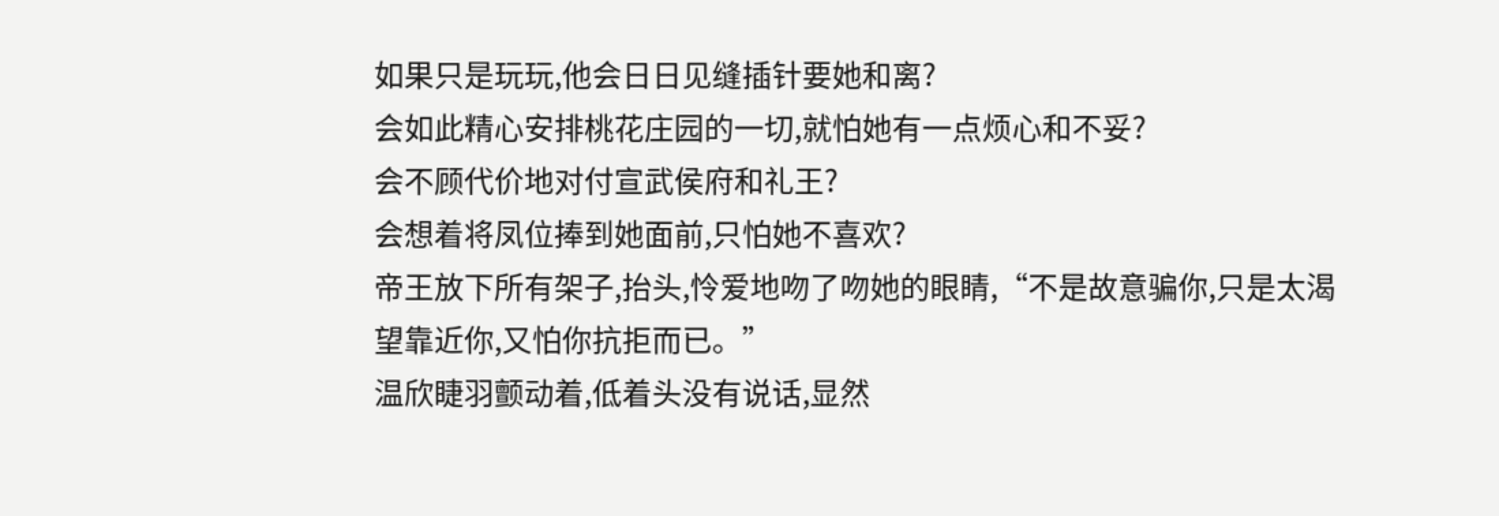如果只是玩玩,他会日日见缝插针要她和离?
会如此精心安排桃花庄园的一切,就怕她有一点烦心和不妥?
会不顾代价地对付宣武侯府和礼王?
会想着将凤位捧到她面前,只怕她不喜欢?
帝王放下所有架子,抬头,怜爱地吻了吻她的眼睛,“不是故意骗你,只是太渴望靠近你,又怕你抗拒而已。”
温欣睫羽颤动着,低着头没有说话,显然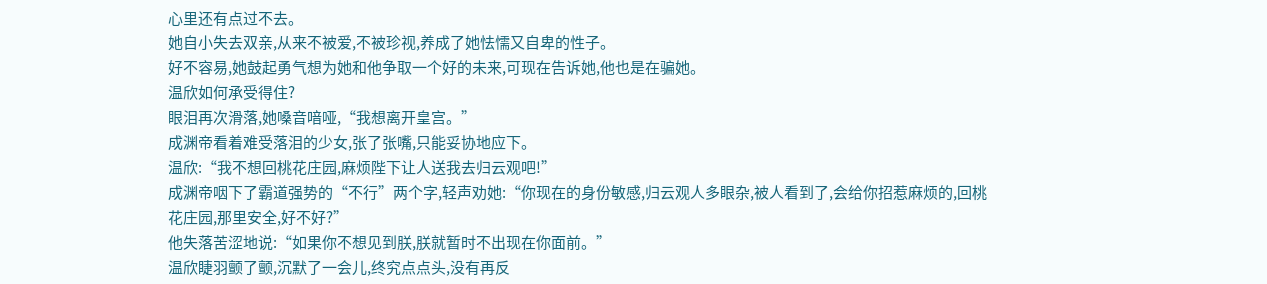心里还有点过不去。
她自小失去双亲,从来不被爱,不被珍视,养成了她怯懦又自卑的性子。
好不容易,她鼓起勇气想为她和他争取一个好的未来,可现在告诉她,他也是在骗她。
温欣如何承受得住?
眼泪再次滑落,她嗓音喑哑,“我想离开皇宫。”
成渊帝看着难受落泪的少女,张了张嘴,只能妥协地应下。
温欣:“我不想回桃花庄园,麻烦陛下让人送我去归云观吧!”
成渊帝咽下了霸道强势的“不行”两个字,轻声劝她:“你现在的身份敏感,归云观人多眼杂,被人看到了,会给你招惹麻烦的,回桃花庄园,那里安全,好不好?”
他失落苦涩地说:“如果你不想见到朕,朕就暂时不出现在你面前。”
温欣睫羽颤了颤,沉默了一会儿,终究点点头,没有再反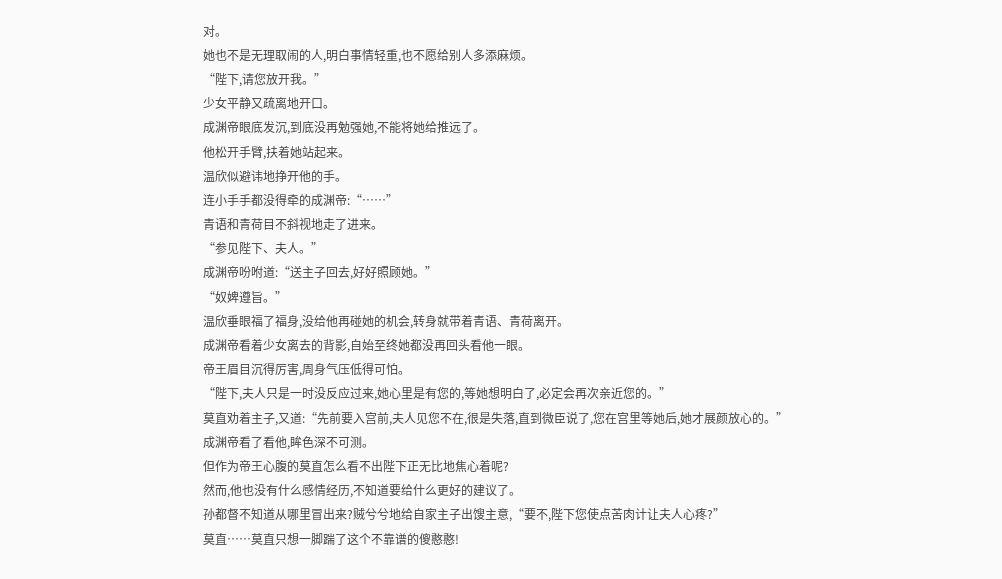对。
她也不是无理取闹的人,明白事情轻重,也不愿给别人多添麻烦。
“陛下,请您放开我。”
少女平静又疏离地开口。
成渊帝眼底发沉,到底没再勉强她,不能将她给推远了。
他松开手臂,扶着她站起来。
温欣似避讳地挣开他的手。
连小手手都没得牵的成渊帝:“……”
青语和青荷目不斜视地走了进来。
“参见陛下、夫人。”
成渊帝吩咐道:“送主子回去,好好照顾她。”
“奴婢遵旨。”
温欣垂眼福了福身,没给他再碰她的机会,转身就带着青语、青荷离开。
成渊帝看着少女离去的背影,自始至终她都没再回头看他一眼。
帝王眉目沉得厉害,周身气压低得可怕。
“陛下,夫人只是一时没反应过来,她心里是有您的,等她想明白了,必定会再次亲近您的。”
莫直劝着主子,又道:“先前要入宫前,夫人见您不在,很是失落,直到微臣说了,您在宫里等她后,她才展颜放心的。”
成渊帝看了看他,眸色深不可测。
但作为帝王心腹的莫直怎么看不出陛下正无比地焦心着呢?
然而,他也没有什么感情经历,不知道要给什么更好的建议了。
孙都督不知道从哪里冒出来?贼兮兮地给自家主子出馊主意,“要不,陛下您使点苦肉计让夫人心疼?”
莫直……莫直只想一脚踹了这个不靠谱的傻憨憨!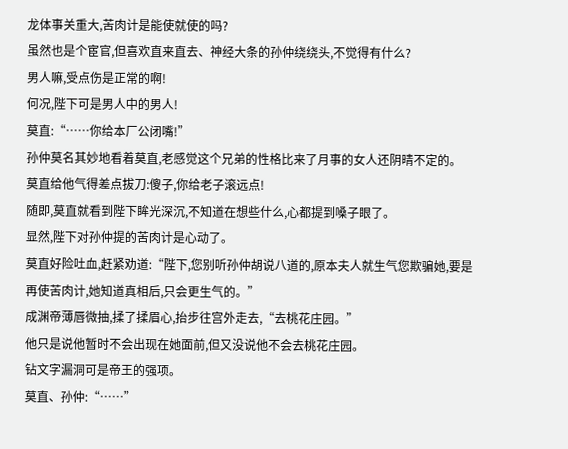龙体事关重大,苦肉计是能使就使的吗?
虽然也是个宦官,但喜欢直来直去、神经大条的孙仲绕绕头,不觉得有什么?
男人嘛,受点伤是正常的啊!
何况,陛下可是男人中的男人!
莫直:“……你给本厂公闭嘴!”
孙仲莫名其妙地看着莫直,老感觉这个兄弟的性格比来了月事的女人还阴晴不定的。
莫直给他气得差点拔刀:傻子,你给老子滚远点!
随即,莫直就看到陛下眸光深沉,不知道在想些什么,心都提到嗓子眼了。
显然,陛下对孙仲提的苦肉计是心动了。
莫直好险吐血,赶紧劝道:“陛下,您别听孙仲胡说八道的,原本夫人就生气您欺骗她,要是再使苦肉计,她知道真相后,只会更生气的。”
成渊帝薄唇微抽,揉了揉眉心,抬步往宫外走去,“去桃花庄园。”
他只是说他暂时不会出现在她面前,但又没说他不会去桃花庄园。
钻文字漏洞可是帝王的强项。
莫直、孙仲:“……”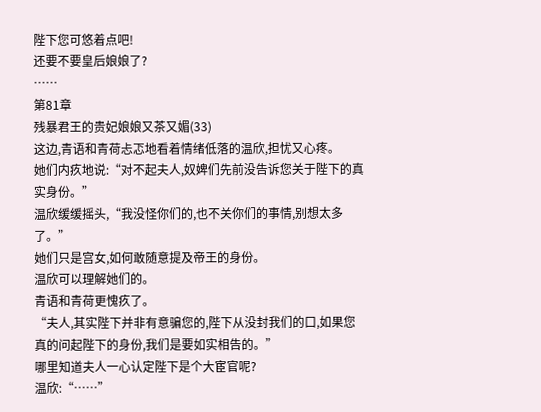陛下您可悠着点吧!
还要不要皇后娘娘了?
……
第81章
残暴君王的贵妃娘娘又茶又媚(33)
这边,青语和青荷忐忑地看着情绪低落的温欣,担忧又心疼。
她们内疚地说:“对不起夫人,奴婢们先前没告诉您关于陛下的真实身份。”
温欣缓缓摇头,“我没怪你们的,也不关你们的事情,别想太多了。”
她们只是宫女,如何敢随意提及帝王的身份。
温欣可以理解她们的。
青语和青荷更愧疚了。
“夫人,其实陛下并非有意骗您的,陛下从没封我们的口,如果您真的问起陛下的身份,我们是要如实相告的。”
哪里知道夫人一心认定陛下是个大宦官呢?
温欣:“……”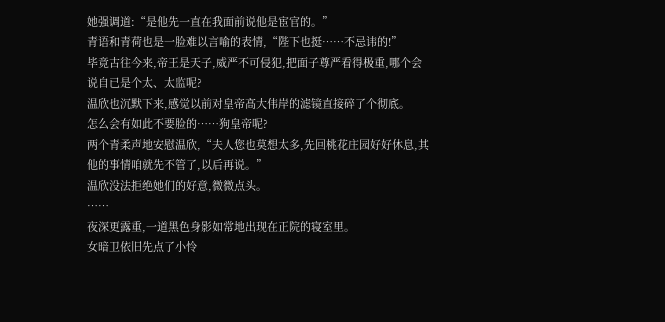她强调道:“是他先一直在我面前说他是宦官的。”
青语和青荷也是一脸难以言喻的表情,“陛下也挺……不忌讳的!”
毕竟古往今来,帝王是天子,威严不可侵犯,把面子尊严看得极重,哪个会说自已是个太、太监呢?
温欣也沉默下来,感觉以前对皇帝高大伟岸的滤镜直接碎了个彻底。
怎么会有如此不要脸的……狗皇帝呢?
两个青柔声地安慰温欣,“夫人您也莫想太多,先回桃花庄园好好休息,其他的事情咱就先不管了,以后再说。”
温欣没法拒绝她们的好意,微微点头。
……
夜深更露重,一道黑色身影如常地出现在正院的寝室里。
女暗卫依旧先点了小怜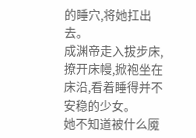的睡穴,将她扛出去。
成渊帝走入拔步床,撩开床幔,掀袍坐在床沿,看着睡得并不安稳的少女。
她不知道被什么魇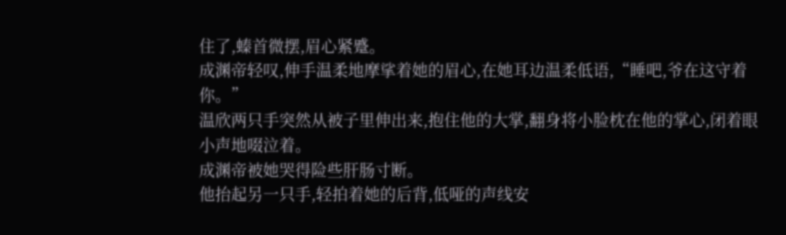住了,螓首微摆,眉心紧蹙。
成渊帝轻叹,伸手温柔地摩挲着她的眉心,在她耳边温柔低语,“睡吧,爷在这守着你。”
温欣两只手突然从被子里伸出来,抱住他的大掌,翻身将小脸枕在他的掌心,闭着眼小声地啜泣着。
成渊帝被她哭得险些肝肠寸断。
他抬起另一只手,轻拍着她的后背,低哑的声线安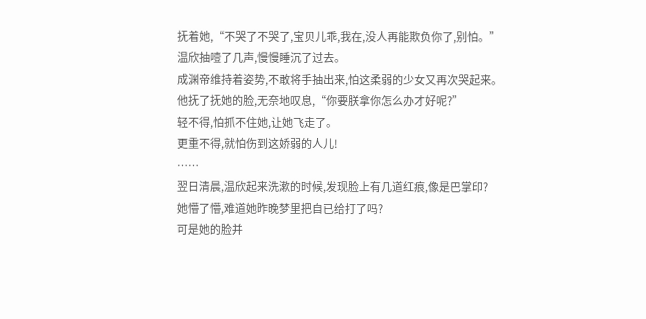抚着她,“不哭了不哭了,宝贝儿乖,我在,没人再能欺负你了,别怕。”
温欣抽噎了几声,慢慢睡沉了过去。
成渊帝维持着姿势,不敢将手抽出来,怕这柔弱的少女又再次哭起来。
他抚了抚她的脸,无奈地叹息,“你要朕拿你怎么办才好呢?”
轻不得,怕抓不住她,让她飞走了。
更重不得,就怕伤到这娇弱的人儿!
……
翌日清晨,温欣起来洗漱的时候,发现脸上有几道红痕,像是巴掌印?
她懵了懵,难道她昨晚梦里把自已给打了吗?
可是她的脸并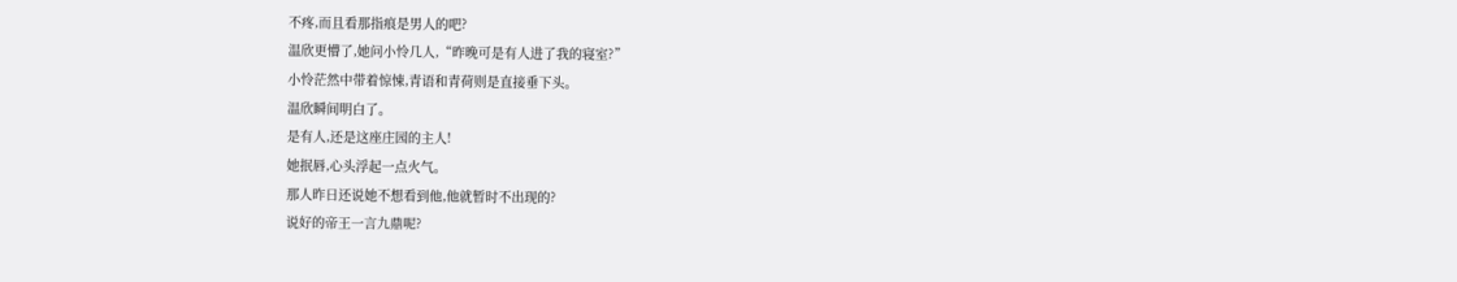不疼,而且看那指痕是男人的吧?
温欣更懵了,她问小怜几人,“昨晚可是有人进了我的寝室?”
小怜茫然中带着惊悚,青语和青荷则是直接垂下头。
温欣瞬间明白了。
是有人,还是这座庄园的主人!
她抿唇,心头浮起一点火气。
那人昨日还说她不想看到他,他就暂时不出现的?
说好的帝王一言九鼎呢?